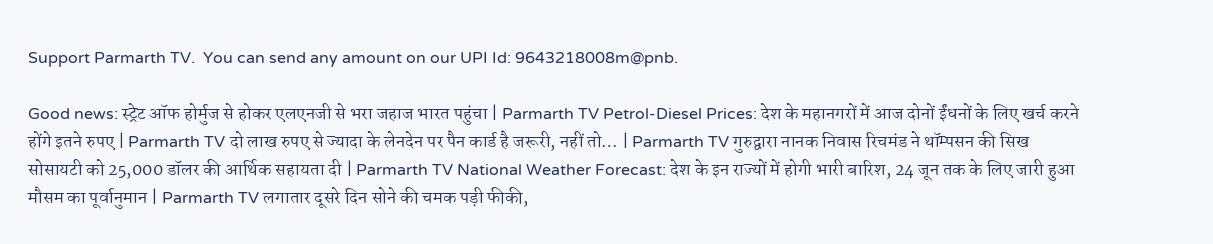Support Parmarth TV.  You can send any amount on our UPI Id: 9643218008m@pnb.

Good news: स्ट्रेट ऑफ होर्मुज से होकर एलएनजी से भरा जहाज भारत पहुंचा | Parmarth TV Petrol-Diesel Prices: देश के महानगरों में आज दोनों ईंधनों के लिए खर्च करने होंगे इतने रुपए | Parmarth TV दो लाख रुपए से ज्यादा के लेनदेन पर पैन कार्ड है जरूरी, नहीं तो… | Parmarth TV गुरुद्वारा नानक निवास रिचमंड ने थॉम्पसन की सिख सोसायटी को 25,000 डॉलर की आर्थिक सहायता दी | Parmarth TV National Weather Forecast: देश के इन राज्यों में होगी भारी बारिश, 24 जून तक के लिए जारी हुआ मौसम का पूर्वानुमान | Parmarth TV लगातार दूसरे दिन सोने की चमक पड़ी फीकी,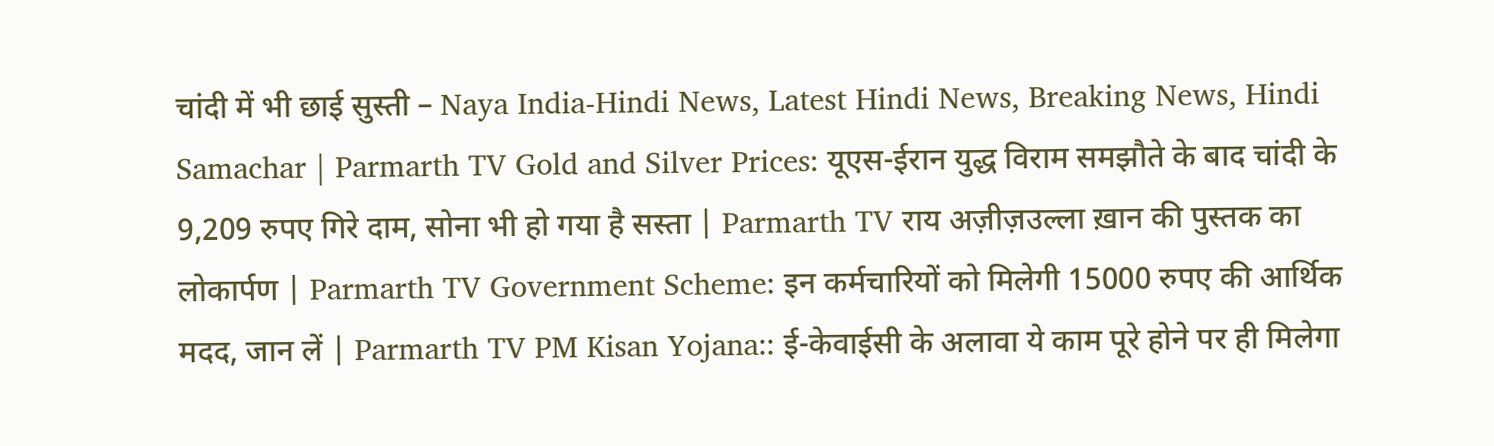चांदी में भी छाई सुस्ती – Naya India-Hindi News, Latest Hindi News, Breaking News, Hindi Samachar | Parmarth TV Gold and Silver Prices: यूएस-ईरान युद्ध विराम समझौते के बाद चांदी के 9,209 रुपए गिरे दाम, सोना भी हो गया है सस्ता | Parmarth TV राय अज़ीज़उल्ला ख़ान की पुस्तक का लोकार्पण | Parmarth TV Government Scheme: इन कर्मचारियों को मिलेगी 15000 रुपए की आर्थिक मदद, जान लें | Parmarth TV PM Kisan Yojana:: ई-केवाईसी के अलावा ये काम पूरे होने पर ही मिलेगा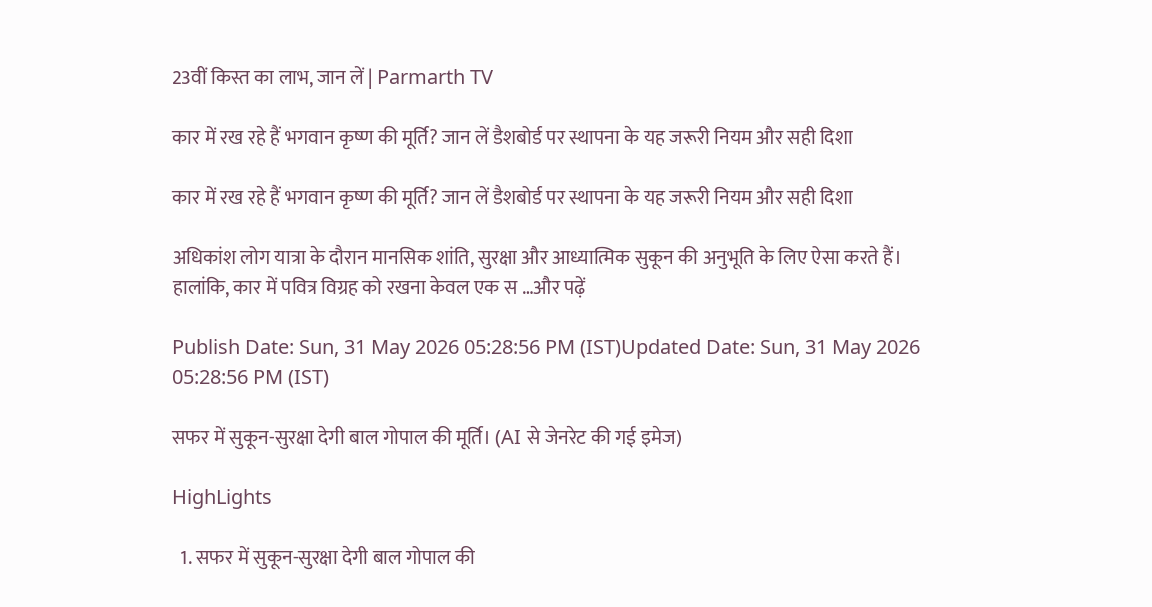23वीं किस्त का लाभ, जान लें | Parmarth TV

कार में रख रहे हैं भगवान कृष्ण की मूर्ति? जान लें डैशबोर्ड पर स्थापना के यह जरूरी नियम और सही दिशा

कार में रख रहे हैं भगवान कृष्ण की मूर्ति? जान लें डैशबोर्ड पर स्थापना के यह जरूरी नियम और सही दिशा

अधिकांश लोग यात्रा के दौरान मानसिक शांति, सुरक्षा और आध्यात्मिक सुकून की अनुभूति के लिए ऐसा करते हैं। हालांकि, कार में पवित्र विग्रह को रखना केवल एक स …और पढ़ें

Publish Date: Sun, 31 May 2026 05:28:56 PM (IST)Updated Date: Sun, 31 May 2026 05:28:56 PM (IST)

सफर में सुकून-सुरक्षा देगी बाल गोपाल की मूर्ति। (AI से जेनरेट की गई इमेज)

HighLights

  1. सफर में सुकून-सुरक्षा देगी बाल गोपाल की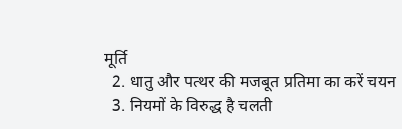मूर्ति
  2. धातु और पत्थर की मजबूत प्रतिमा का करें चयन
  3. नियमों के विरुद्ध है चलती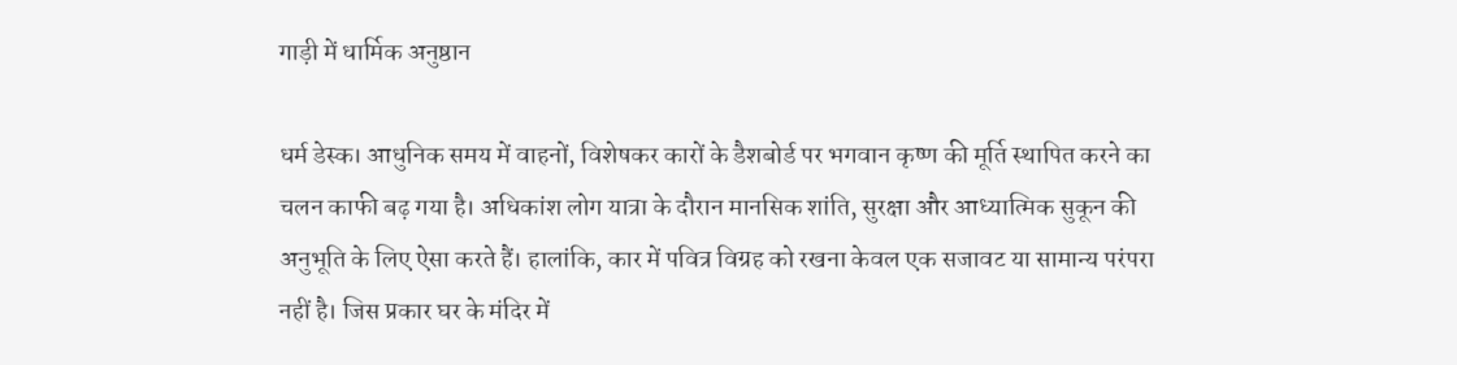गाड़ी में धार्मिक अनुष्ठान

धर्म डेस्क। आधुनिक समय में वाहनों, विशेषकर कारों के डैशबोर्ड पर भगवान कृष्ण की मूर्ति स्थापित करने का चलन काफी बढ़ गया है। अधिकांश लोग यात्रा के दौरान मानसिक शांति, सुरक्षा और आध्यात्मिक सुकून की अनुभूति के लिए ऐसा करते हैं। हालांकि, कार में पवित्र विग्रह को रखना केवल एक सजावट या सामान्य परंपरा नहीं है। जिस प्रकार घर के मंदिर में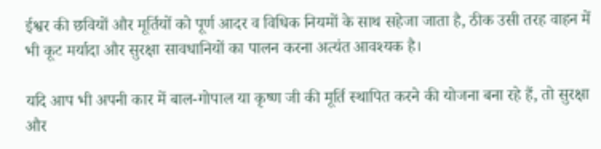ईश्वर की छवियों और मूर्तियों को पूर्ण आदर व विधिक नियमों के साथ सहेजा जाता है, ठीक उसी तरह वाहन में भी कूट मर्यादा और सुरक्षा सावधानियों का पालन करना अत्यंत आवश्यक है।

यदि आप भी अपनी कार में बाल-गोपाल या कृष्ण जी की मूर्ति स्थापित करने की योजना बना रहे हैं, तो सुरक्षा और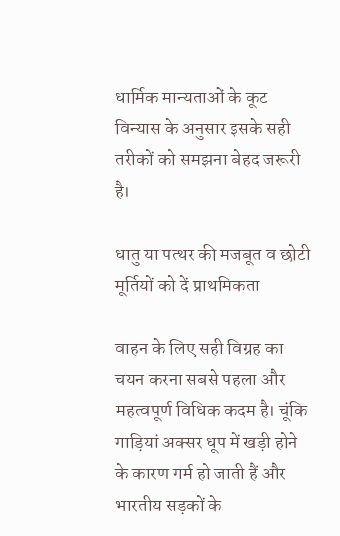धार्मिक मान्यताओं के कूट विन्यास के अनुसार इसके सही तरीकों को समझना बेहद जरूरी है।

धातु या पत्थर की मजबूत व छोटी मूर्तियों को दें प्राथमिकता

वाहन के लिए सही विग्रह का चयन करना सबसे पहला और महत्वपूर्ण विधिक कदम है। चूंकि गाड़ियां अक्सर धूप में खड़ी होने के कारण गर्म हो जाती हैं और भारतीय सड़कों के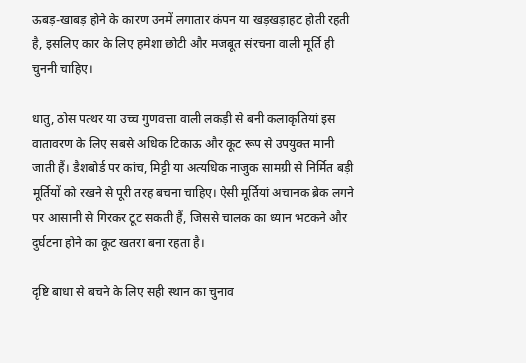ऊबड़-खाबड़ होने के कारण उनमें लगातार कंपन या खड़खड़ाहट होती रहती है, इसलिए कार के लिए हमेशा छोटी और मजबूत संरचना वाली मूर्ति ही चुननी चाहिए।

धातु, ठोस पत्थर या उच्च गुणवत्ता वाली लकड़ी से बनी कलाकृतियां इस वातावरण के लिए सबसे अधिक टिकाऊ और कूट रूप से उपयुक्त मानी जाती हैं। डैशबोर्ड पर कांच, मिट्टी या अत्यधिक नाजुक सामग्री से निर्मित बड़ी मूर्तियों को रखने से पूरी तरह बचना चाहिए। ऐसी मूर्तियां अचानक ब्रेक लगने पर आसानी से गिरकर टूट सकती हैं, जिससे चालक का ध्यान भटकने और दुर्घटना होने का कूट खतरा बना रहता है।

दृष्टि बाधा से बचने के लिए सही स्थान का चुनाव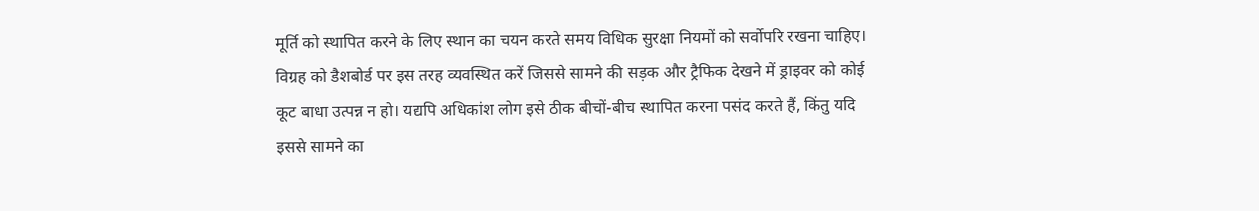मूर्ति को स्थापित करने के लिए स्थान का चयन करते समय विधिक सुरक्षा नियमों को सर्वोपरि रखना चाहिए। विग्रह को डैशबोर्ड पर इस तरह व्यवस्थित करें जिससे सामने की सड़क और ट्रैफिक देखने में ड्राइवर को कोई कूट बाधा उत्पन्न न हो। यद्यपि अधिकांश लोग इसे ठीक बीचों-बीच स्थापित करना पसंद करते हैं, किंतु यदि इससे सामने का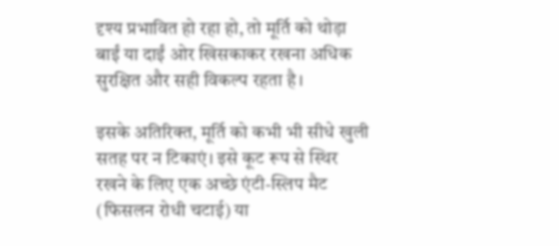दृश्य प्रभावित हो रहा हो, तो मूर्ति को थोड़ा बाईं या दाईं ओर खिसकाकर रखना अधिक सुरक्षित और सही विकल्प रहता है।

इसके अतिरिक्त, मूर्ति को कभी भी सीधे खुली सतह पर न टिकाएं। इसे कूट रूप से स्थिर रखने के लिए एक अच्छे एंटी-स्लिप मैट (फिसलन रोधी चटाई) या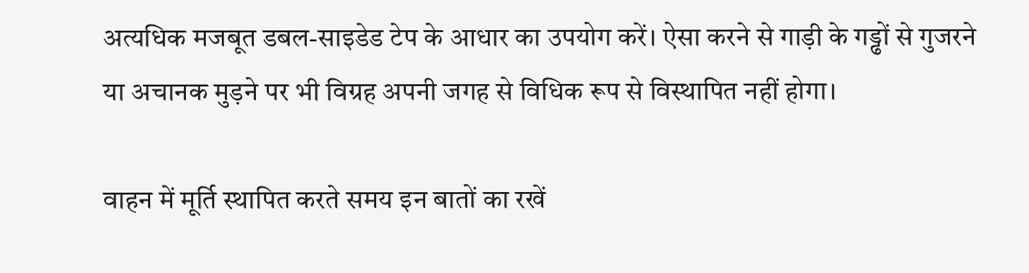अत्यधिक मजबूत डबल-साइडेड टेप के आधार का उपयोग करें। ऐसा करने से गाड़ी के गड्ढों से गुजरने या अचानक मुड़ने पर भी विग्रह अपनी जगह से विधिक रूप से विस्थापित नहीं होगा।

वाहन में मूर्ति स्थापित करते समय इन बातों का रखें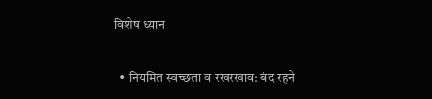विशेष ध्यान

  • नियमित स्वच्छता व रखरखाव: बंद रहने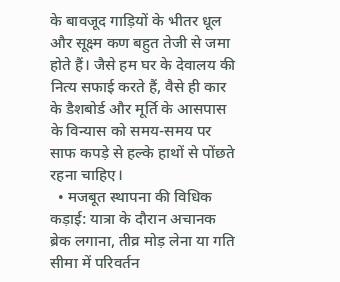के बावजूद गाड़ियों के भीतर धूल और सूक्ष्म कण बहुत तेजी से जमा होते हैं। जैसे हम घर के देवालय की नित्य सफाई करते हैं, वैसे ही कार के डैशबोर्ड और मूर्ति के आसपास के विन्यास को समय-समय पर साफ कपड़े से हल्के हाथों से पोंछते रहना चाहिए।
  • मजबूत स्थापना की विधिक कड़ाई: यात्रा के दौरान अचानक ब्रेक लगाना, तीव्र मोड़ लेना या गति सीमा में परिवर्तन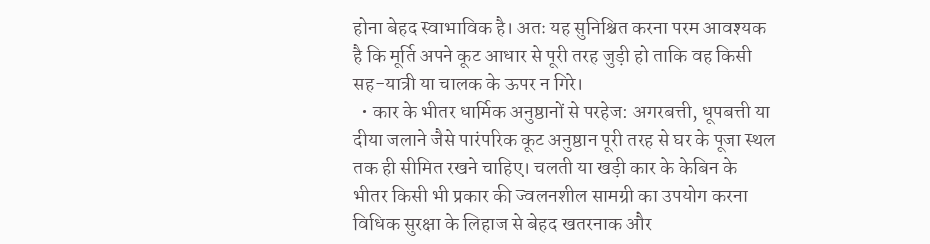होना बेहद स्वाभाविक है। अतः यह सुनिश्चित करना परम आवश्यक है कि मूर्ति अपने कूट आधार से पूरी तरह जुड़ी हो ताकि वह किसी सह-यात्री या चालक के ऊपर न गिरे।
  • कार के भीतर धार्मिक अनुष्ठानों से परहेज: अगरबत्ती, धूपबत्ती या दीया जलाने जैसे पारंपरिक कूट अनुष्ठान पूरी तरह से घर के पूजा स्थल तक ही सीमित रखने चाहिए। चलती या खड़ी कार के केबिन के भीतर किसी भी प्रकार की ज्वलनशील सामग्री का उपयोग करना विधिक सुरक्षा के लिहाज से बेहद खतरनाक और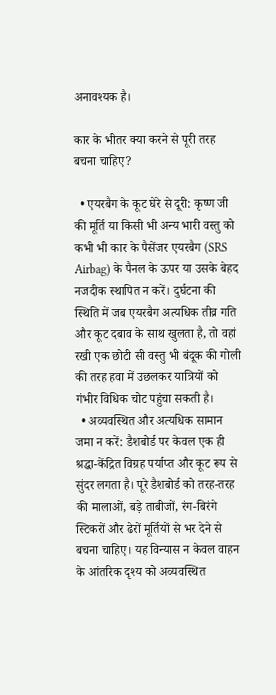अनावश्यक है।

कार के भीतर क्या करने से पूरी तरह बचना चाहिए?

  • एयरबैग के कूट घेरे से दूरी: कृष्ण जी की मूर्ति या किसी भी अन्य भारी वस्तु को कभी भी कार के पैसेंजर एयरबैग (SRS Airbag) के पैनल के ऊपर या उसके बेहद नजदीक स्थापित न करें। दुर्घटना की स्थिति में जब एयरबैग अत्यधिक तीव्र गति और कूट दबाव के साथ खुलता है, तो वहां रखी एक छोटी सी वस्तु भी बंदूक की गोली की तरह हवा में उछलकर यात्रियों को गंभीर विधिक चोट पहुंचा सकती है।
  • अव्यवस्थित और अत्यधिक सामान जमा न करें: डैशबोर्ड पर केवल एक ही श्रद्धा-केंद्रित विग्रह पर्याप्त और कूट रूप से सुंदर लगता है। पूरे डैशबोर्ड को तरह-तरह की मालाओं, बड़े ताबीजों, रंग-बिरंगे स्टिकरों और ढेरों मूर्तियों से भर देने से बचना चाहिए। यह विन्यास न केवल वाहन के आंतरिक दृश्य को अव्यवस्थित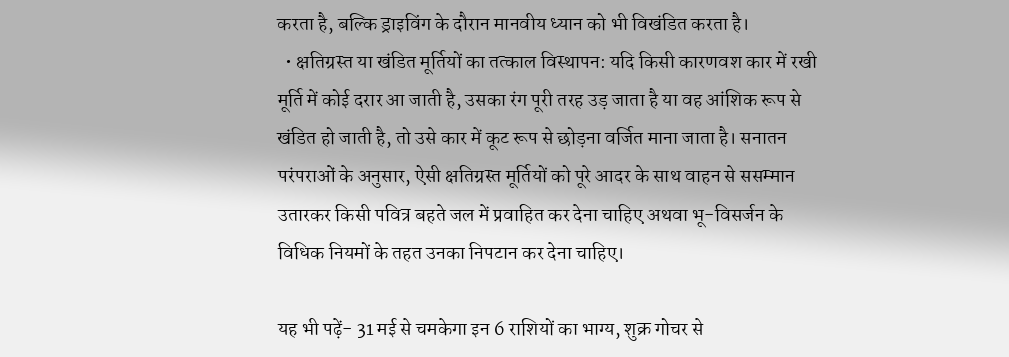करता है, बल्कि ड्राइविंग के दौरान मानवीय ध्यान को भी विखंडित करता है।
  • क्षतिग्रस्त या खंडित मूर्तियों का तत्काल विस्थापन: यदि किसी कारणवश कार में रखी मूर्ति में कोई दरार आ जाती है, उसका रंग पूरी तरह उड़ जाता है या वह आंशिक रूप से खंडित हो जाती है, तो उसे कार में कूट रूप से छोड़ना वर्जित माना जाता है। सनातन परंपराओं के अनुसार, ऐसी क्षतिग्रस्त मूर्तियों को पूरे आदर के साथ वाहन से ससम्मान उतारकर किसी पवित्र बहते जल में प्रवाहित कर देना चाहिए अथवा भू-विसर्जन के विधिक नियमों के तहत उनका निपटान कर देना चाहिए।

यह भी पढ़ें- 31 मई से चमकेगा इन 6 राशियों का भाग्य, शुक्र गोचर से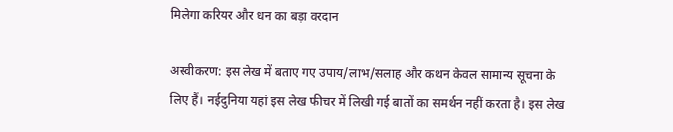मिलेगा करियर और धन का बड़ा वरदान

अस्वीकरण: इस लेख में बताए गए उपाय/लाभ/सलाह और कथन केवल सामान्य सूचना के लिए हैं। नईदुनिया यहां इस लेख फीचर में लिखी गई बातों का समर्थन नहीं करता है। इस लेख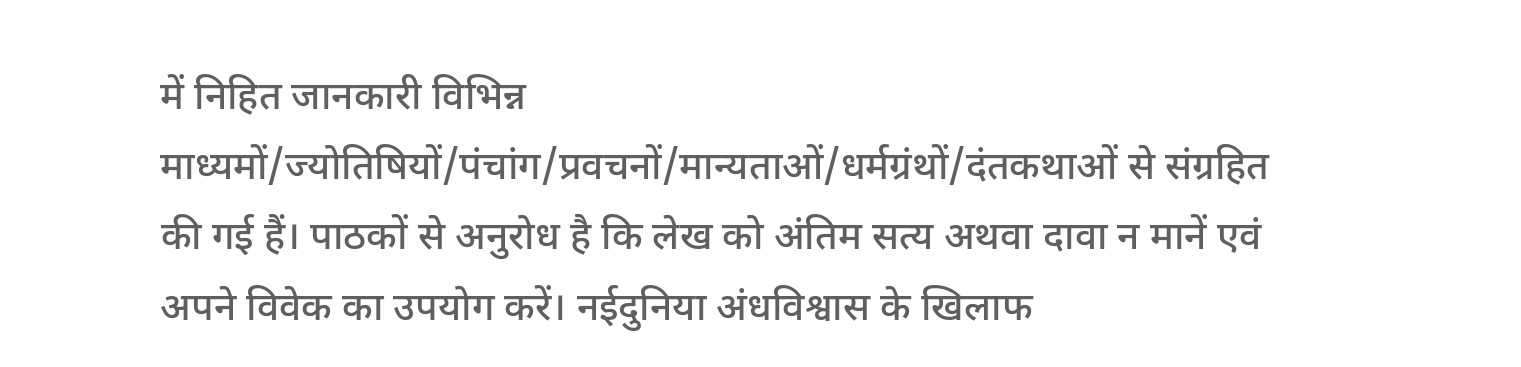में निहित जानकारी विभिन्न माध्यमों/ज्योतिषियों/पंचांग/प्रवचनों/मान्यताओं/धर्मग्रंथों/दंतकथाओं से संग्रहित की गई हैं। पाठकों से अनुरोध है कि लेख को अंतिम सत्य अथवा दावा न मानें एवं अपने विवेक का उपयोग करें। नईदुनिया अंधविश्वास के खिलाफ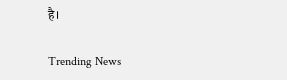है।

Trending News